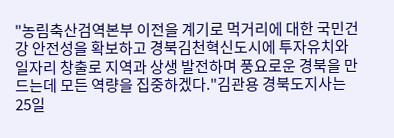"농림축산검역본부 이전을 계기로 먹거리에 대한 국민건강 안전성을 확보하고 경북김천혁신도시에 투자유치와 일자리 창출로 지역과 상생 발전하며 풍요로운 경북을 만드는데 모든 역량을 집중하겠다."김관용 경북도지사는 25일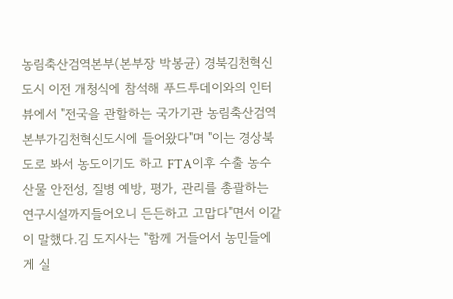농림축산검역본부(본부장 박봉균) 경북김천혁신도시 이전 개청식에 참석해 푸드투데이와의 인터뷰에서 "전국을 관할하는 국가기관 농림축산검역본부가김천혁신도시에 들어왔다"며 "이는 경상북도로 봐서 농도이기도 하고 FTA이후 수출 농수산물 안전성, 질병 예방, 평가, 관리를 총괄하는 연구시설까지들어오니 든든하고 고맙다"면서 이같이 말했다.김 도지사는 "함께 거들어서 농민들에게 실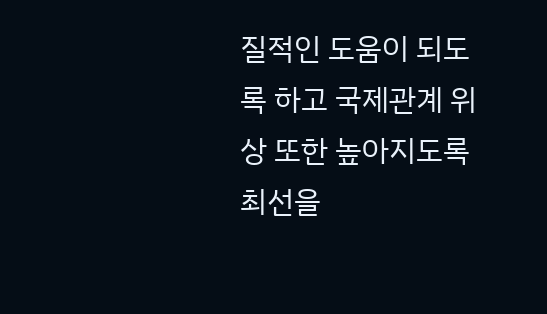질적인 도움이 되도록 하고 국제관계 위상 또한 높아지도록 최선을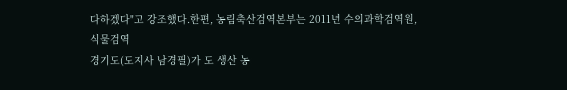다하겠다"고 강조했다.한편, 농림축산검역본부는 2011년 수의과학검역원, 식물검역
경기도(도지사 남경필)가 도 생산 농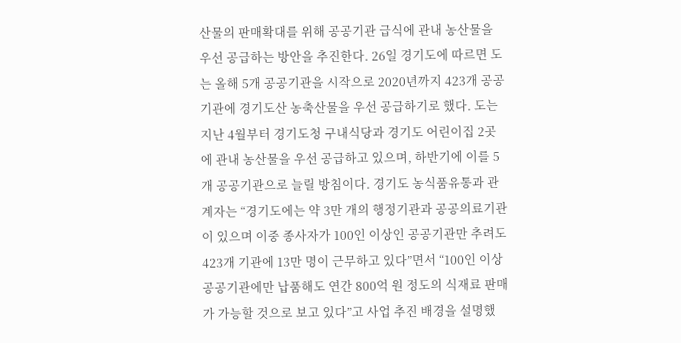산물의 판매확대를 위해 공공기관 급식에 관내 농산물을 우선 공급하는 방안을 추진한다. 26일 경기도에 따르면 도는 올해 5개 공공기관을 시작으로 2020년까지 423개 공공기관에 경기도산 농축산물을 우선 공급하기로 했다. 도는 지난 4월부터 경기도청 구내식당과 경기도 어린이집 2곳에 관내 농산물을 우선 공급하고 있으며, 하반기에 이를 5개 공공기관으로 늘릴 방침이다. 경기도 농식품유통과 관계자는 “경기도에는 약 3만 개의 행정기관과 공공의료기관이 있으며 이중 종사자가 100인 이상인 공공기관만 추려도 423개 기관에 13만 명이 근무하고 있다”면서 “100인 이상 공공기관에만 납품해도 연간 800억 원 정도의 식재료 판매가 가능할 것으로 보고 있다”고 사업 추진 배경을 설명했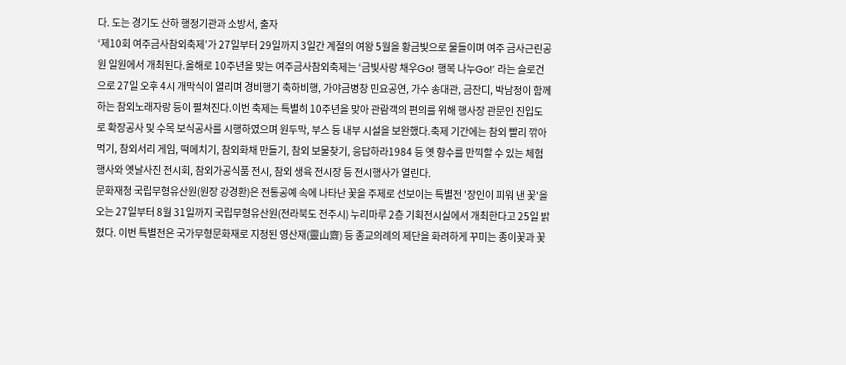다. 도는 경기도 산하 행정기관과 소방서, 출자
‘제10회 여주금사참외축제’가 27일부터 29일까지 3일간 계절의 여왕 5월을 황금빛으로 물들이며 여주 금사근린공원 일원에서 개최된다.올해로 10주년을 맞는 여주금사참외축제는 ‘금빛사랑 채우Go! 행복 나누Go!’ 라는 슬로건으로 27일 오후 4시 개막식이 열리며 경비행기 축하비행, 가야금병창 민요공연, 가수 송대관, 금잔디, 박남정이 함께하는 참외노래자랑 등이 펼쳐진다.이번 축제는 특별히 10주년을 맞아 관람객의 편의를 위해 행사장 관문인 진입도로 확장공사 및 수목 보식공사를 시행하였으며 원두막, 부스 등 내부 시설을 보완했다.축제 기간에는 참외 빨리 깎아먹기, 참외서리 게임, 떡메치기, 참외화채 만들기, 참외 보물찾기, 응답하라1984 등 옛 향수를 만끽할 수 있는 체험행사와 옛날사진 전시회, 참외가공식품 전시, 참외 생육 전시장 등 전시행사가 열린다.
문화재청 국립무형유산원(원장 강경환)은 전통공예 속에 나타난 꽃을 주제로 선보이는 특별전 '장인이 피워 낸 꽃'을 오는 27일부터 8월 31일까지 국립무형유산원(전라북도 전주시) 누리마루 2층 기획전시실에서 개최한다고 25일 밝혔다. 이번 특별전은 국가무형문화재로 지정된 영산재(靈山齋) 등 종교의례의 제단을 화려하게 꾸미는 종이꽃과 꽃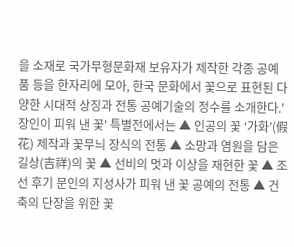을 소재로 국가무형문화재 보유자가 제작한 각종 공예품 등을 한자리에 모아, 한국 문화에서 꽃으로 표현된 다양한 시대적 상징과 전통 공예기술의 정수를 소개한다.'장인이 피워 낸 꽃' 특별전에서는 ▲ 인공의 꽃 ‘가화’(假花) 제작과 꽃무늬 장식의 전통 ▲ 소망과 염원을 담은 길상(吉祥)의 꽃 ▲ 선비의 멋과 이상을 재현한 꽃 ▲ 조선 후기 문인의 지성사가 피워 낸 꽃 공예의 전통 ▲ 건축의 단장을 위한 꽃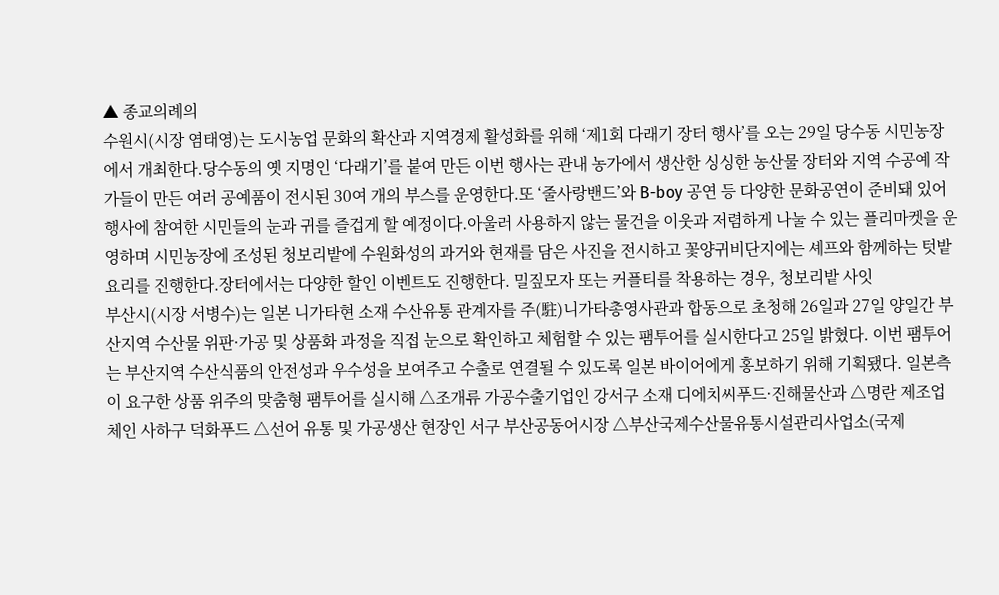▲ 종교의례의
수원시(시장 염태영)는 도시농업 문화의 확산과 지역경제 활성화를 위해 ‘제1회 다래기 장터 행사’를 오는 29일 당수동 시민농장에서 개최한다.당수동의 옛 지명인 ‘다래기’를 붙여 만든 이번 행사는 관내 농가에서 생산한 싱싱한 농산물 장터와 지역 수공예 작가들이 만든 여러 공예품이 전시된 30여 개의 부스를 운영한다.또 ‘줄사랑밴드’와 B-boy 공연 등 다양한 문화공연이 준비돼 있어 행사에 참여한 시민들의 눈과 귀를 즐겁게 할 예정이다.아울러 사용하지 않는 물건을 이웃과 저렴하게 나눌 수 있는 플리마켓을 운영하며 시민농장에 조성된 청보리밭에 수원화성의 과거와 현재를 담은 사진을 전시하고 꽃양귀비단지에는 셰프와 함께하는 텃밭요리를 진행한다.장터에서는 다양한 할인 이벤트도 진행한다. 밀짚모자 또는 커플티를 착용하는 경우, 청보리밭 사잇
부산시(시장 서병수)는 일본 니가타현 소재 수산유통 관계자를 주(駐)니가타총영사관과 합동으로 초청해 26일과 27일 양일간 부산지역 수산물 위판·가공 및 상품화 과정을 직접 눈으로 확인하고 체험할 수 있는 팸투어를 실시한다고 25일 밝혔다. 이번 팸투어는 부산지역 수산식품의 안전성과 우수성을 보여주고 수출로 연결될 수 있도록 일본 바이어에게 홍보하기 위해 기획됐다. 일본측이 요구한 상품 위주의 맞춤형 팸투어를 실시해 △조개류 가공수출기업인 강서구 소재 디에치씨푸드·진해물산과 △명란 제조업체인 사하구 덕화푸드 △선어 유통 및 가공생산 현장인 서구 부산공동어시장 △부산국제수산물유통시설관리사업소(국제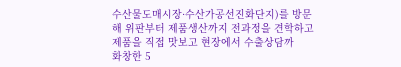수산물도매시장·수산가공선진화단지)를 방문해 위판부터 제품생산까지 전과정을 견학하고 제품을 직접 맛보고 현장에서 수출상담까
화창한 5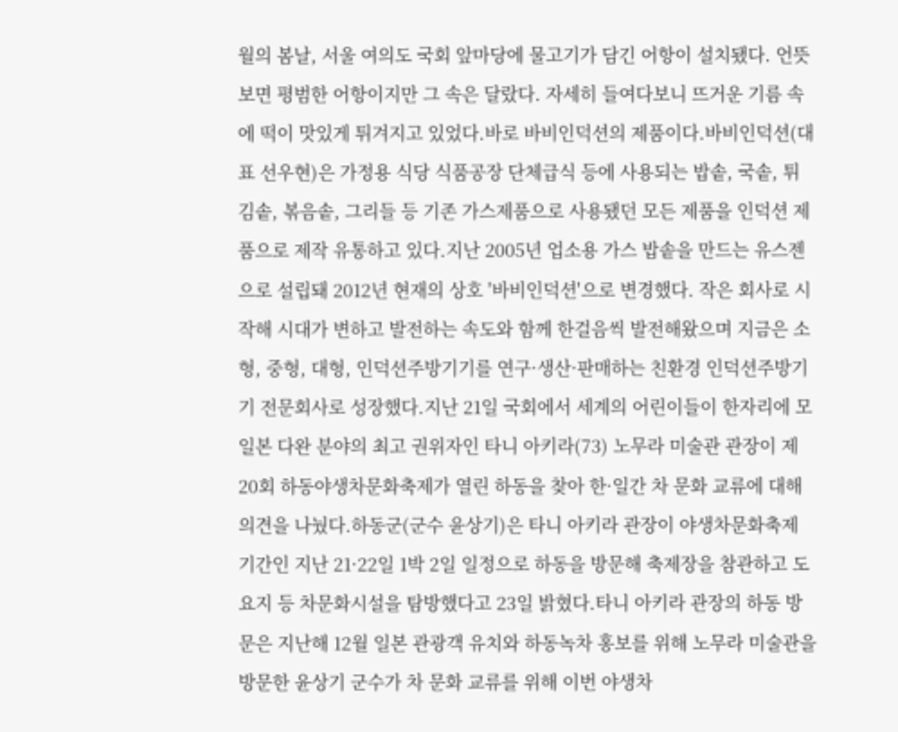월의 봄날, 서울 여의도 국회 앞마당에 물고기가 담긴 어항이 설치됐다. 언뜻 보면 평범한 어항이지만 그 속은 달랐다. 자세히 들여다보니 뜨거운 기름 속에 떡이 맛있게 튀겨지고 있었다.바로 바비인덕션의 제품이다.바비인덕션(대표 선우현)은 가정용 식당 식품공장 단체급식 등에 사용되는 밥솥, 국솥, 튀김솥, 볶음솥, 그리들 등 기존 가스제품으로 사용됐던 모든 제품을 인덕션 제품으로 제작 유통하고 있다.지난 2005년 업소용 가스 밥솥을 만드는 유스젠으로 설립돼 2012년 현재의 상호 '바비인덕션'으로 변경했다. 작은 회사로 시작해 시대가 변하고 발전하는 속도와 함께 한걸음씩 발전해왔으며 지금은 소형, 중형, 대형, 인덕션주방기기를 연구·생산·판매하는 친환경 인덕션주방기기 전문회사로 성장했다.지난 21일 국회에서 세계의 어린이들이 한자리에 모
일본 다완 분야의 최고 권위자인 타니 아키라(73) 노무라 미술관 관장이 제20회 하동야생차문화축제가 열린 하동을 찾아 한·일간 차 문화 교류에 대해 의견을 나눴다.하동군(군수 윤상기)은 타니 아키라 관장이 야생차문화축제 기간인 지난 21·22일 1박 2일 일정으로 하동을 방문해 축제장을 참관하고 도요지 등 차문화시설을 탐방했다고 23일 밝혔다.타니 아키라 관장의 하동 방문은 지난해 12월 일본 관광객 유치와 하동녹차 홍보를 위해 노무라 미술관을 방문한 윤상기 군수가 차 문화 교류를 위해 이번 야생차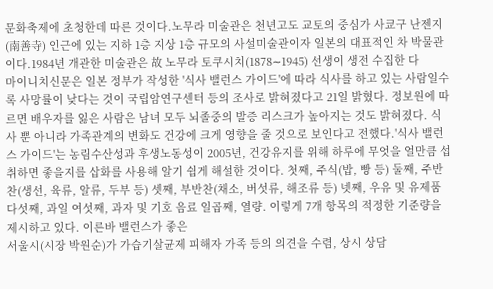문화축제에 초청한데 따른 것이다.노무라 미술관은 천년고도 교토의 중심가 사쿄구 난젠지(南善寺) 인근에 있는 지하 1층 지상 1층 규모의 사설미술관이자 일본의 대표적인 차 박물관이다.1984년 개관한 미술관은 故 노무라 토쿠시치(1878∼1945) 선생이 생전 수집한 다
마이니치신문은 일본 정부가 작성한 '식사 밸런스 가이드'에 따라 식사를 하고 있는 사람일수록 사망률이 낮다는 것이 국립암연구센터 등의 조사로 밝혀졌다고 21일 밝혔다. 정보원에 따르면 배우자를 잃은 사람은 남녀 모두 뇌졸중의 발증 리스크가 높아지는 것도 밝혀졌다. 식사 뿐 아니라 가족관계의 변화도 건강에 크게 영향을 줄 것으로 보인다고 전했다.'식사 밸런스 가이드'는 농림수산성과 후생노동성이 2005년, 건강유지를 위해 하루에 무엇을 얼만큼 섭취하면 좋을지를 삽화를 사용해 알기 쉽게 해설한 것이다. 첫째, 주식(밥, 빵 등) 둘째, 주반찬(생선, 육류, 알류, 두부 등) 셋째, 부반찬(채소, 버섯류, 해조류 등) 넷째, 우유 및 유제품 다섯째, 과일 여섯째, 과자 및 기호 음료 일곱째, 열량. 이렇게 7개 항목의 적정한 기준량을 제시하고 있다. 이른바 밸런스가 좋은
서울시(시장 박원순)가 가습기살균제 피해자 가족 등의 의견을 수렴, 상시 상담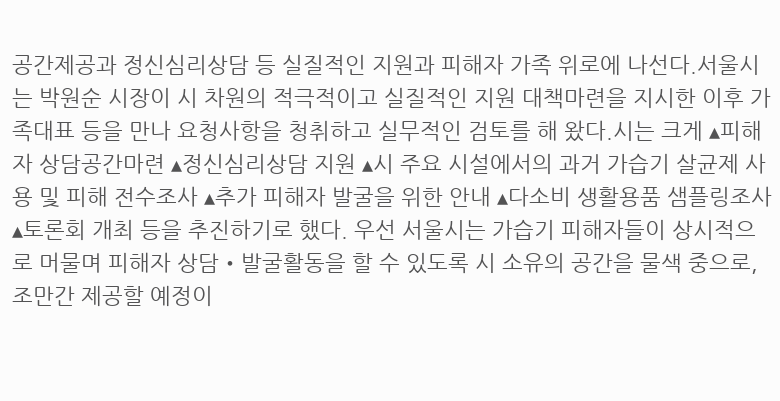공간제공과 정신심리상담 등 실질적인 지원과 피해자 가족 위로에 나선다.서울시는 박원순 시장이 시 차원의 적극적이고 실질적인 지원 대책마련을 지시한 이후 가족대표 등을 만나 요청사항을 청취하고 실무적인 검토를 해 왔다.시는 크게 ▴피해자 상담공간마련 ▴정신심리상담 지원 ▴시 주요 시설에서의 과거 가습기 살균제 사용 및 피해 전수조사 ▴추가 피해자 발굴을 위한 안내 ▴다소비 생활용품 샘플링조사 ▴토론회 개최 등을 추진하기로 했다. 우선 서울시는 가습기 피해자들이 상시적으로 머물며 피해자 상담‧발굴활동을 할 수 있도록 시 소유의 공간을 물색 중으로, 조만간 제공할 예정이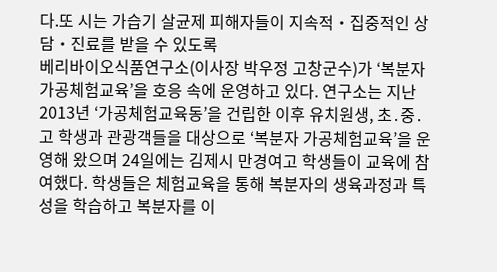다.또 시는 가습기 살균제 피해자들이 지속적‧집중적인 상담‧진료를 받을 수 있도록
베리바이오식품연구소(이사장 박우정 고창군수)가 ‘복분자 가공체험교육’을 호응 속에 운영하고 있다. 연구소는 지난 2013년 ‘가공체험교육동’을 건립한 이후 유치원생, 초․중․고 학생과 관광객들을 대상으로 ‘복분자 가공체험교육’을 운영해 왔으며 24일에는 김제시 만경여고 학생들이 교육에 참여했다. 학생들은 체험교육을 통해 복분자의 생육과정과 특성을 학습하고 복분자를 이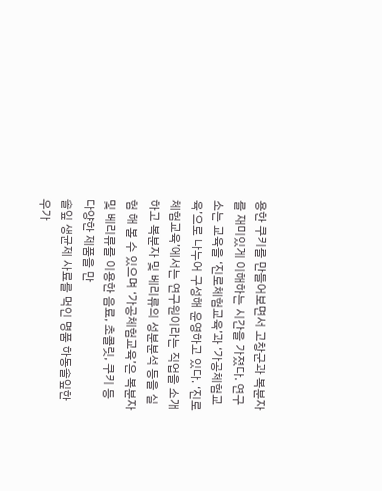용한 쿠키를 만들어보면서 고창군과 복분자를 재미있게 이해하는 시간을 가졌다. 연구소는 교육을 ‘진로체험교육’과 ‘가공체험교육’으로 나누어 구성해 운영하고 있다. ‘진로체험교육’에서는 연구원이라는 직업을 소개하고 복분자 및 베리류의 성분분석 등을 실험 해 볼 수 있으며 ‘가공체험교육’은 복분자 및 베리류를 이용한 음료, 초콜릿, 쿠키 등 다양한 제품을 만
솔잎 생균제 사료를 먹인 명품 하동솔잎한우가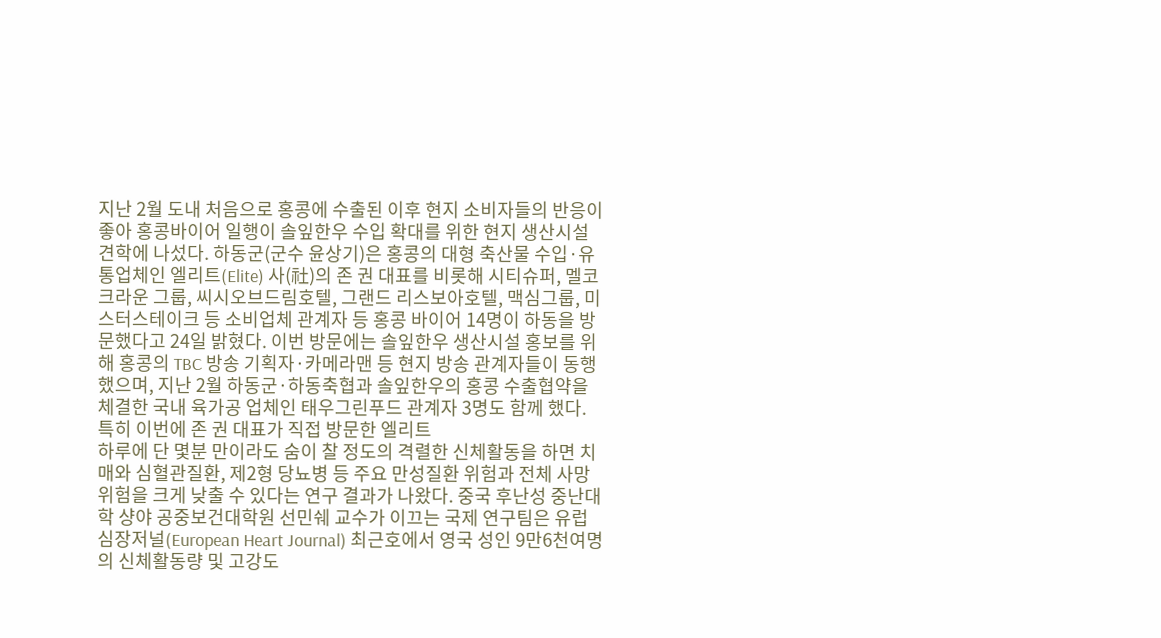지난 2월 도내 처음으로 홍콩에 수출된 이후 현지 소비자들의 반응이 좋아 홍콩바이어 일행이 솔잎한우 수입 확대를 위한 현지 생산시설 견학에 나섰다. 하동군(군수 윤상기)은 홍콩의 대형 축산물 수입·유통업체인 엘리트(Elite) 사(社)의 존 권 대표를 비롯해 시티슈퍼, 멜코 크라운 그룹, 씨시오브드림호텔, 그랜드 리스보아호텔, 맥심그룹, 미스터스테이크 등 소비업체 관계자 등 홍콩 바이어 14명이 하동을 방문했다고 24일 밝혔다. 이번 방문에는 솔잎한우 생산시설 홍보를 위해 홍콩의 TBC 방송 기획자·카메라맨 등 현지 방송 관계자들이 동행했으며, 지난 2월 하동군·하동축협과 솔잎한우의 홍콩 수출협약을 체결한 국내 육가공 업체인 태우그린푸드 관계자 3명도 함께 했다. 특히 이번에 존 권 대표가 직접 방문한 엘리트
하루에 단 몇분 만이라도 숨이 찰 정도의 격렬한 신체활동을 하면 치매와 심혈관질환, 제2형 당뇨병 등 주요 만성질환 위험과 전체 사망 위험을 크게 낮출 수 있다는 연구 결과가 나왔다. 중국 후난성 중난대학 샹야 공중보건대학원 선민쉐 교수가 이끄는 국제 연구팀은 유럽심장저널(European Heart Journal) 최근호에서 영국 성인 9만6천여명의 신체활동량 및 고강도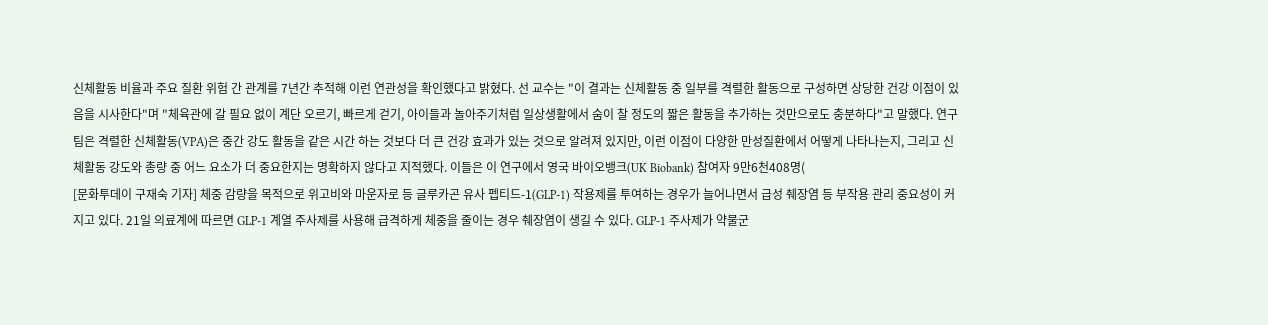신체활동 비율과 주요 질환 위험 간 관계를 7년간 추적해 이런 연관성을 확인했다고 밝혔다. 선 교수는 "이 결과는 신체활동 중 일부를 격렬한 활동으로 구성하면 상당한 건강 이점이 있음을 시사한다"며 "체육관에 갈 필요 없이 계단 오르기, 빠르게 걷기, 아이들과 놀아주기처럼 일상생활에서 숨이 찰 정도의 짧은 활동을 추가하는 것만으로도 충분하다"고 말했다. 연구팀은 격렬한 신체활동(VPA)은 중간 강도 활동을 같은 시간 하는 것보다 더 큰 건강 효과가 있는 것으로 알려져 있지만, 이런 이점이 다양한 만성질환에서 어떻게 나타나는지, 그리고 신체활동 강도와 총량 중 어느 요소가 더 중요한지는 명확하지 않다고 지적했다. 이들은 이 연구에서 영국 바이오뱅크(UK Biobank) 참여자 9만6천408명(
[문화투데이 구재숙 기자] 체중 감량을 목적으로 위고비와 마운자로 등 글루카곤 유사 펩티드-1(GLP-1) 작용제를 투여하는 경우가 늘어나면서 급성 췌장염 등 부작용 관리 중요성이 커지고 있다. 21일 의료계에 따르면 GLP-1 계열 주사제를 사용해 급격하게 체중을 줄이는 경우 췌장염이 생길 수 있다. GLP-1 주사제가 약물군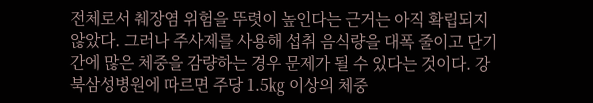전체로서 췌장염 위험을 뚜렷이 높인다는 근거는 아직 확립되지 않았다. 그러나 주사제를 사용해 섭취 음식량을 대폭 줄이고 단기간에 많은 체중을 감량하는 경우 문제가 될 수 있다는 것이다. 강북삼성병원에 따르면 주당 1.5㎏ 이상의 체중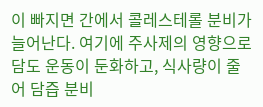이 빠지면 간에서 콜레스테롤 분비가 늘어난다. 여기에 주사제의 영향으로 담도 운동이 둔화하고, 식사량이 줄어 담즙 분비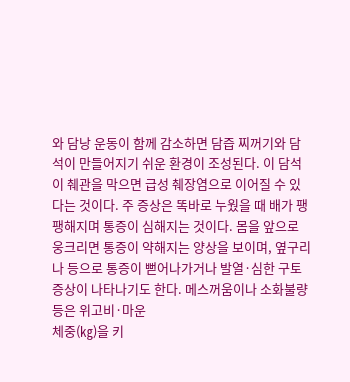와 담낭 운동이 함께 감소하면 담즙 찌꺼기와 담석이 만들어지기 쉬운 환경이 조성된다. 이 담석이 췌관을 막으면 급성 췌장염으로 이어질 수 있다는 것이다. 주 증상은 똑바로 누웠을 때 배가 팽팽해지며 통증이 심해지는 것이다. 몸을 앞으로 웅크리면 통증이 약해지는 양상을 보이며, 옆구리나 등으로 통증이 뻗어나가거나 발열·심한 구토 증상이 나타나기도 한다. 메스꺼움이나 소화불량 등은 위고비·마운
체중(㎏)을 키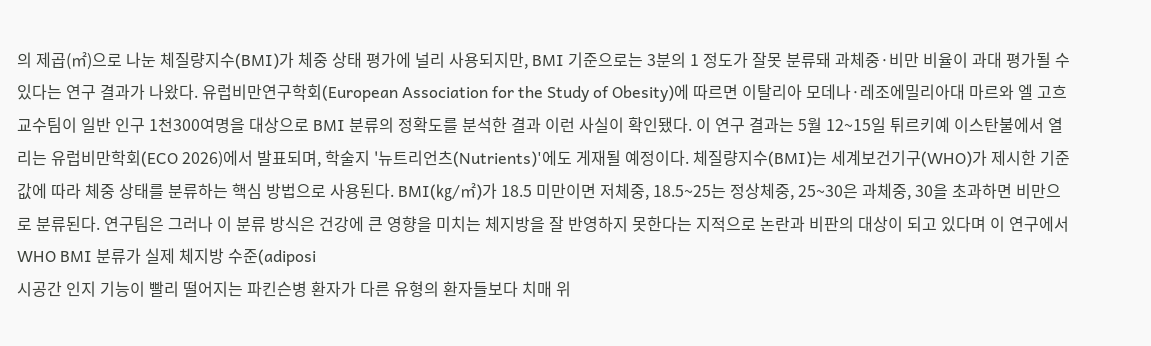의 제곱(㎡)으로 나눈 체질량지수(BMI)가 체중 상태 평가에 널리 사용되지만, BMI 기준으로는 3분의 1 정도가 잘못 분류돼 과체중·비만 비율이 과대 평가될 수 있다는 연구 결과가 나왔다. 유럽비만연구학회(European Association for the Study of Obesity)에 따르면 이탈리아 모데나·레조에밀리아대 마르와 엘 고흐 교수팀이 일반 인구 1천300여명을 대상으로 BMI 분류의 정확도를 분석한 결과 이런 사실이 확인됐다. 이 연구 결과는 5월 12~15일 튀르키예 이스탄불에서 열리는 유럽비만학회(ECO 2026)에서 발표되며, 학술지 '뉴트리언츠(Nutrients)'에도 게재될 예정이다. 체질량지수(BMI)는 세계보건기구(WHO)가 제시한 기준값에 따라 체중 상태를 분류하는 핵심 방법으로 사용된다. BMI(㎏/㎡)가 18.5 미만이면 저체중, 18.5~25는 정상체중, 25~30은 과체중, 30을 초과하면 비만으로 분류된다. 연구팀은 그러나 이 분류 방식은 건강에 큰 영향을 미치는 체지방을 잘 반영하지 못한다는 지적으로 논란과 비판의 대상이 되고 있다며 이 연구에서 WHO BMI 분류가 실제 체지방 수준(adiposi
시공간 인지 기능이 빨리 떨어지는 파킨슨병 환자가 다른 유형의 환자들보다 치매 위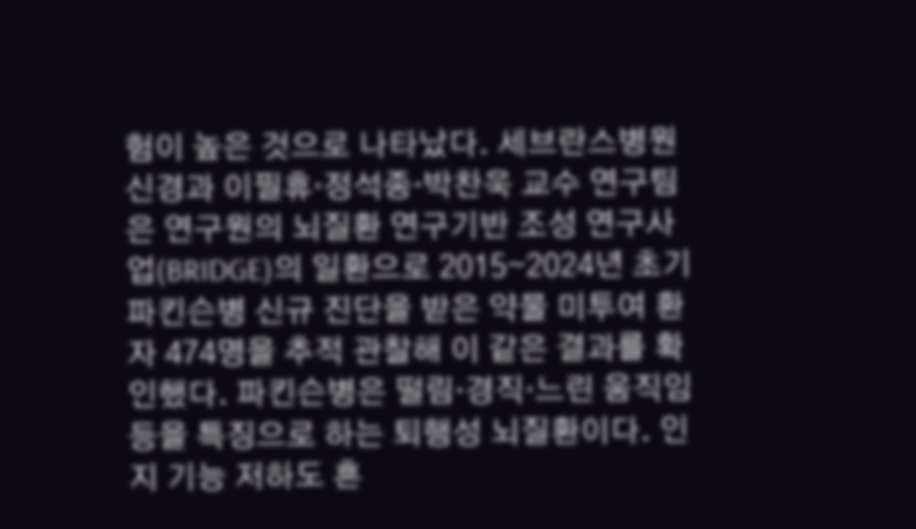험이 높은 것으로 나타났다. 세브란스병원 신경과 이필휴·정석종·박찬욱 교수 연구팀은 연구원의 뇌질환 연구기반 조성 연구사업(BRIDGE)의 일환으로 2015∼2024년 초기 파킨슨병 신규 진단을 받은 약물 미투여 환자 474명을 추적 관찰해 이 같은 결과를 확인했다. 파킨슨병은 떨림·경직·느린 움직임 등을 특징으로 하는 퇴행성 뇌질환이다. 인지 기능 저하도 흔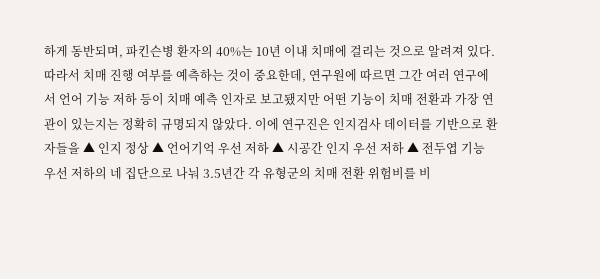하게 동반되며, 파킨슨병 환자의 40%는 10년 이내 치매에 걸리는 것으로 알려져 있다. 따라서 치매 진행 여부를 예측하는 것이 중요한데, 연구원에 따르면 그간 여러 연구에서 언어 기능 저하 등이 치매 예측 인자로 보고됐지만 어떤 기능이 치매 전환과 가장 연관이 있는지는 정확히 규명되지 않았다. 이에 연구진은 인지검사 데이터를 기반으로 환자들을 ▲ 인지 정상 ▲ 언어기억 우선 저하 ▲ 시공간 인지 우선 저하 ▲ 전두엽 기능 우선 저하의 네 집단으로 나눠 3.5년간 각 유형군의 치매 전환 위험비를 비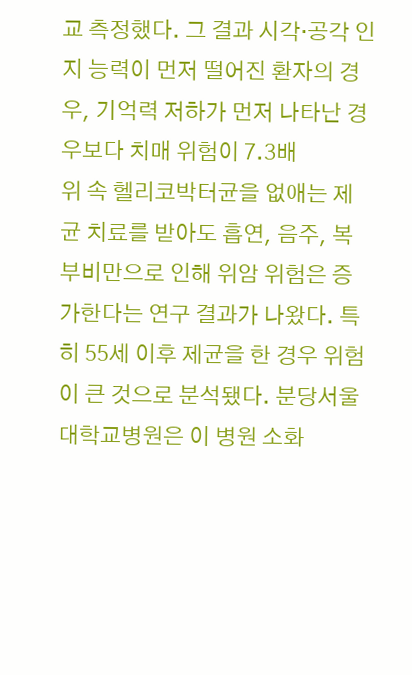교 측정했다. 그 결과 시각·공각 인지 능력이 먼저 떨어진 환자의 경우, 기억력 저하가 먼저 나타난 경우보다 치매 위험이 7.3배
위 속 헬리코박터균을 없애는 제균 치료를 받아도 흡연, 음주, 복부비만으로 인해 위암 위험은 증가한다는 연구 결과가 나왔다. 특히 55세 이후 제균을 한 경우 위험이 큰 것으로 분석됐다. 분당서울대학교병원은 이 병원 소화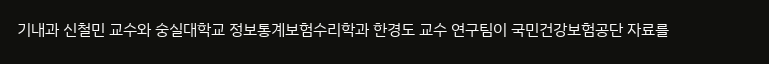기내과 신철민 교수와 숭실대학교 정보통계보험수리학과 한경도 교수 연구팀이 국민건강보험공단 자료를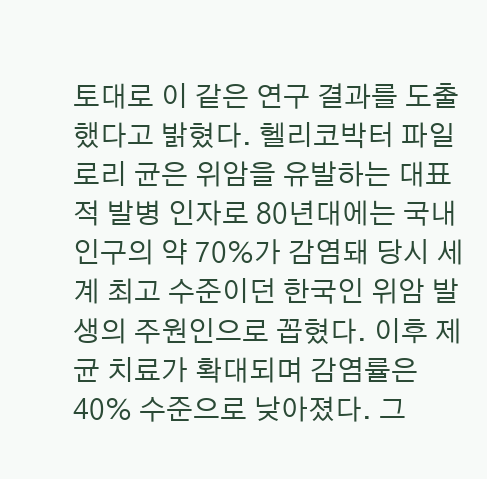토대로 이 같은 연구 결과를 도출했다고 밝혔다. 헬리코박터 파일로리 균은 위암을 유발하는 대표적 발병 인자로 80년대에는 국내 인구의 약 70%가 감염돼 당시 세계 최고 수준이던 한국인 위암 발생의 주원인으로 꼽혔다. 이후 제균 치료가 확대되며 감염률은 40% 수준으로 낮아졌다. 그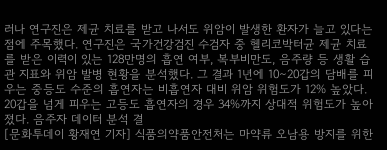러나 연구진은 제균 치료를 받고 나서도 위암이 발생한 환자가 늘고 있다는 점에 주목했다. 연구진은 국가건강검진 수검자 중 헬리코박터균 제균 치료를 받은 이력이 있는 128만명의 흡연 여부, 복부비만도, 음주량 등 생활 습관 지표와 위암 발병 현황을 분석했다. 그 결과 1년에 10∼20갑의 담배를 피우는 중등도 수준의 흡연자는 비흡연자 대비 위암 위험도가 12% 높았다. 20갑을 넘게 피우는 고등도 흡연자의 경우 34%까지 상대적 위험도가 높아졌다. 음주자 데이터 분석 결
[문화투데이 황재연 기자] 식품의약품안전처는 마약류 오남용 방지를 위한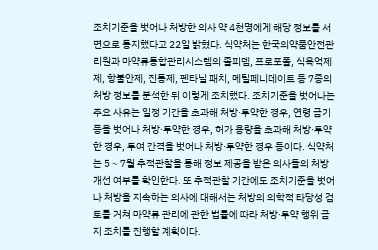조치기준을 벗어나 처방한 의사 약 4천명에게 해당 정보를 서면으로 통지했다고 22일 밝혔다. 식약처는 한국의약품안전관리원과 마약류통합관리시스템의 졸피뎀, 프로포폴, 식욕억제제, 항불안제, 진통제, 펜타닐 패치, 메틸페니데이트 등 7종의 처방 정보를 분석한 뒤 이렇게 조치했다. 조치기준을 벗어나는 주요 사유는 일정 기간을 초과해 처방·투약한 경우, 연령 금기 등을 벗어나 처방·투약한 경우, 허가 용량을 초과해 처방·투약한 경우, 투여 간격을 벗어나 처방·투약한 경우 등이다. 식약처는 5∼7월 추적관찰을 통해 정보 제공을 받은 의사들의 처방 개선 여부를 확인한다. 또 추적관찰 기간에도 조치기준을 벗어나 처방을 지속하는 의사에 대해서는 처방의 의학적 타당성 검토를 거쳐 마약류 관리에 관한 법률에 따라 처방·투약 행위 금지 조치를 진행할 계획이다.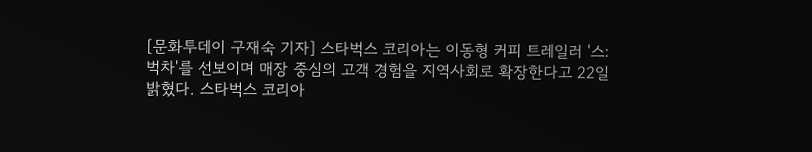[문화투데이 구재숙 기자] 스타벅스 코리아는 이동형 커피 트레일러 '스:벅차'를 선보이며 매장 중심의 고객 경험을 지역사회로 확장한다고 22일 밝혔다. 스타벅스 코리아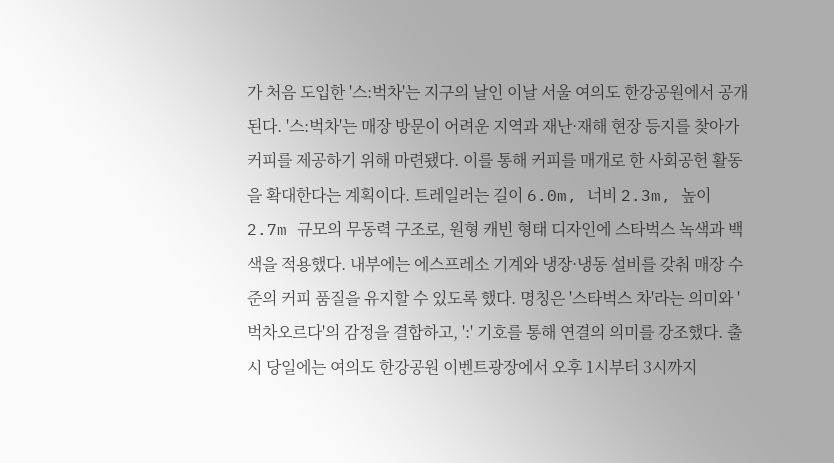가 처음 도입한 '스:벅차'는 지구의 날인 이날 서울 여의도 한강공원에서 공개된다. '스:벅차'는 매장 방문이 어려운 지역과 재난·재해 현장 등지를 찾아가 커피를 제공하기 위해 마련됐다. 이를 통해 커피를 매개로 한 사회공헌 활동을 확대한다는 계획이다. 트레일러는 길이 6.0m, 너비 2.3m, 높이 2.7m 규모의 무동력 구조로, 원형 캐빈 형태 디자인에 스타벅스 녹색과 백색을 적용했다. 내부에는 에스프레소 기계와 냉장·냉동 설비를 갖춰 매장 수준의 커피 품질을 유지할 수 있도록 했다. 명칭은 '스타벅스 차'라는 의미와 '벅차오르다'의 감정을 결합하고, ':' 기호를 통해 연결의 의미를 강조했다. 출시 당일에는 여의도 한강공원 이벤트광장에서 오후 1시부터 3시까지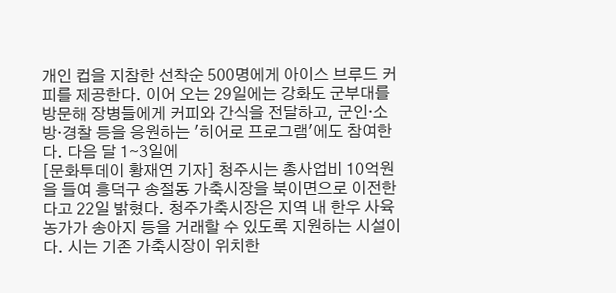개인 컵을 지참한 선착순 500명에게 아이스 브루드 커피를 제공한다. 이어 오는 29일에는 강화도 군부대를 방문해 장병들에게 커피와 간식을 전달하고, 군인·소방·경찰 등을 응원하는 '히어로 프로그램'에도 참여한다. 다음 달 1∼3일에
[문화투데이 황재연 기자] 청주시는 총사업비 10억원을 들여 흥덕구 송절동 가축시장을 북이면으로 이전한다고 22일 밝혔다. 청주가축시장은 지역 내 한우 사육 농가가 송아지 등을 거래할 수 있도록 지원하는 시설이다. 시는 기존 가축시장이 위치한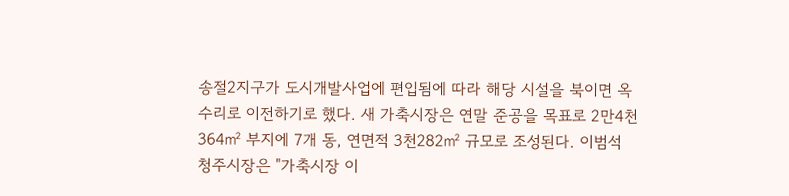송절2지구가 도시개발사업에 편입됨에 따라 해당 시설을 북이면 옥수리로 이전하기로 했다. 새 가축시장은 연말 준공을 목표로 2만4천364㎡ 부지에 7개 동, 연면적 3천282㎡ 규모로 조성된다. 이범석 청주시장은 "가축시장 이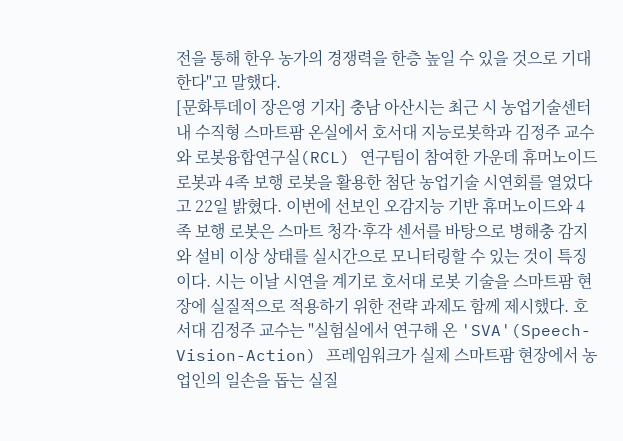전을 통해 한우 농가의 경쟁력을 한층 높일 수 있을 것으로 기대한다"고 말했다.
[문화투데이 장은영 기자] 충남 아산시는 최근 시 농업기술센터 내 수직형 스마트팜 온실에서 호서대 지능로봇학과 김정주 교수와 로봇융합연구실(RCL) 연구팀이 참여한 가운데 휴머노이드 로봇과 4족 보행 로봇을 활용한 첨단 농업기술 시연회를 열었다고 22일 밝혔다. 이번에 선보인 오감지능 기반 휴머노이드와 4족 보행 로봇은 스마트 청각·후각 센서를 바탕으로 병해충 감지와 설비 이상 상태를 실시간으로 모니터링할 수 있는 것이 특징이다. 시는 이날 시연을 계기로 호서대 로봇 기술을 스마트팜 현장에 실질적으로 적용하기 위한 전략 과제도 함께 제시했다. 호서대 김정주 교수는 "실험실에서 연구해 온 'SVA'(Speech-Vision-Action) 프레임워크가 실제 스마트팜 현장에서 농업인의 일손을 돕는 실질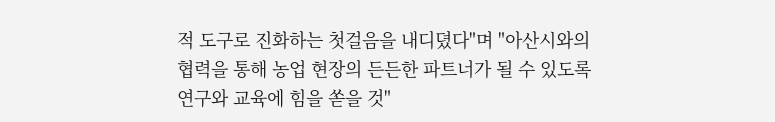적 도구로 진화하는 첫걸음을 내디뎠다"며 "아산시와의 협력을 통해 농업 현장의 든든한 파트너가 될 수 있도록 연구와 교육에 힘을 쏟을 것"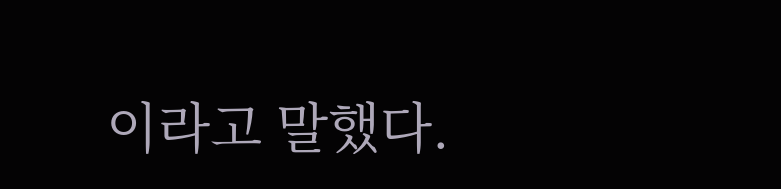이라고 말했다.